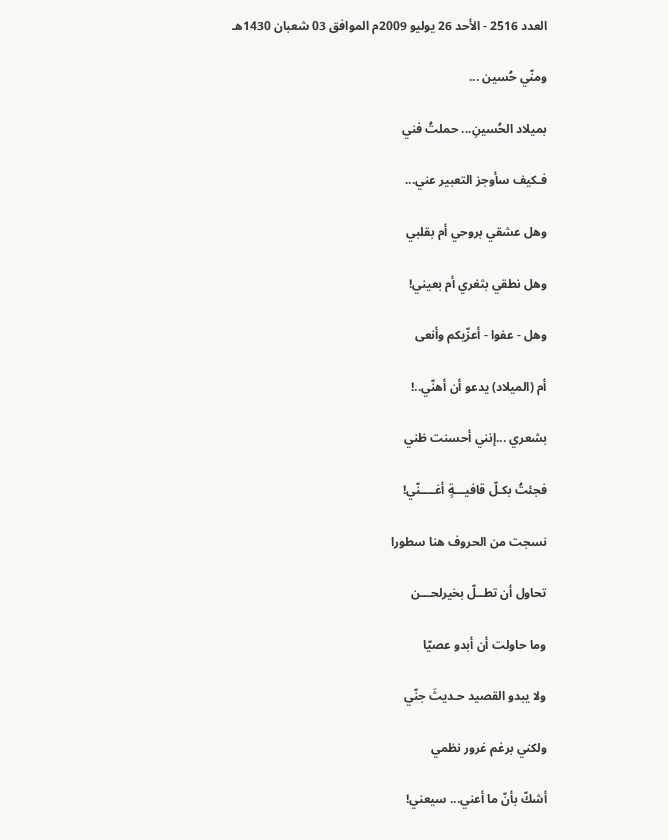العدد 2516 - الأحد 26 يوليو 2009م الموافق 03 شعبان 1430هـ

ومنّي حُسين ...

بميلاد الحُسينِ... حملتُ فني

فـكيف سأوجز التعبير عني...

وهل عشقي بروحي أم بقلبي

وهل نطقي بثغري أم بعيني!

وهل - عفوا - أعزّيكم وأنعى

أم (الميلاد) يدعو أن أهنّي..!

بشعري ...إنني أحسنت ظني

فجئتُ بكـلّ قافيـــةٍ أغــــنّي!

نسجت من الحروف هنا سطورا

تحاول أن تطــلّ بخيرلحـــن

وما حاولت أن أبدو عصيّا

ولا يبدو القصيد حـديثَ جنّي

ولكني برغم غرور نظمي

أشكّ بأنّ ما أعني... سيعني!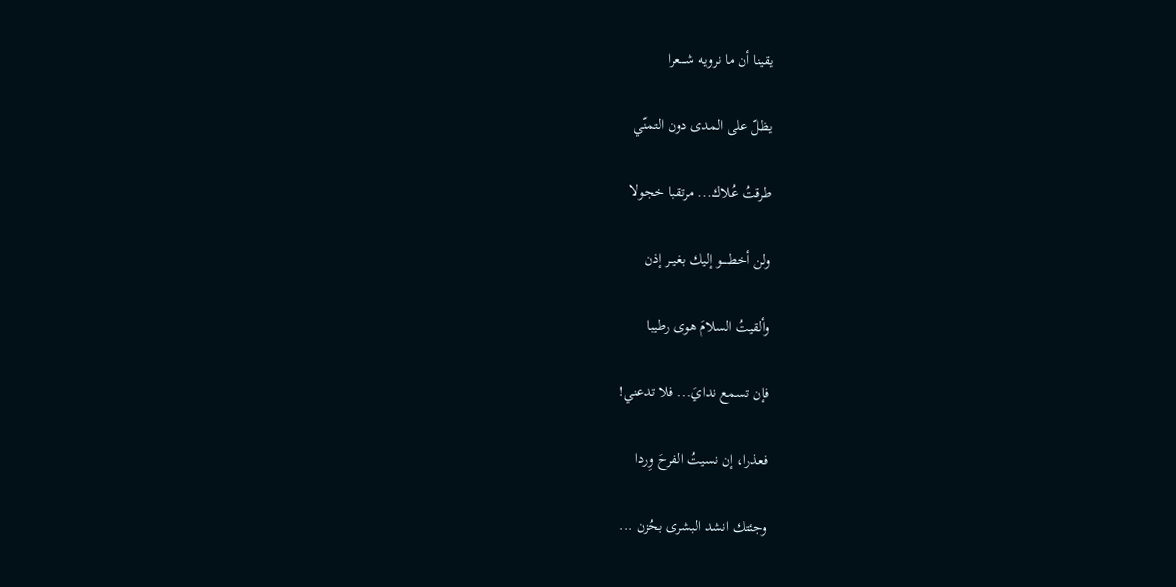يقينا أن ما نرويه شــــعرا

يظلّ على المدى دون التمنّي

طرقتُ عُلاك... مرتقبا خجولا

ولن أخطـــــو إليك بغيــر إذن

وألقيتُ السلامَ هوى رطيبا

فإن تسمع ندايَ... فلا تدعني!

فعذرا، إن نسيتُ الفرحَ وِردا

وجئتك انشد البشرى بحُزن ...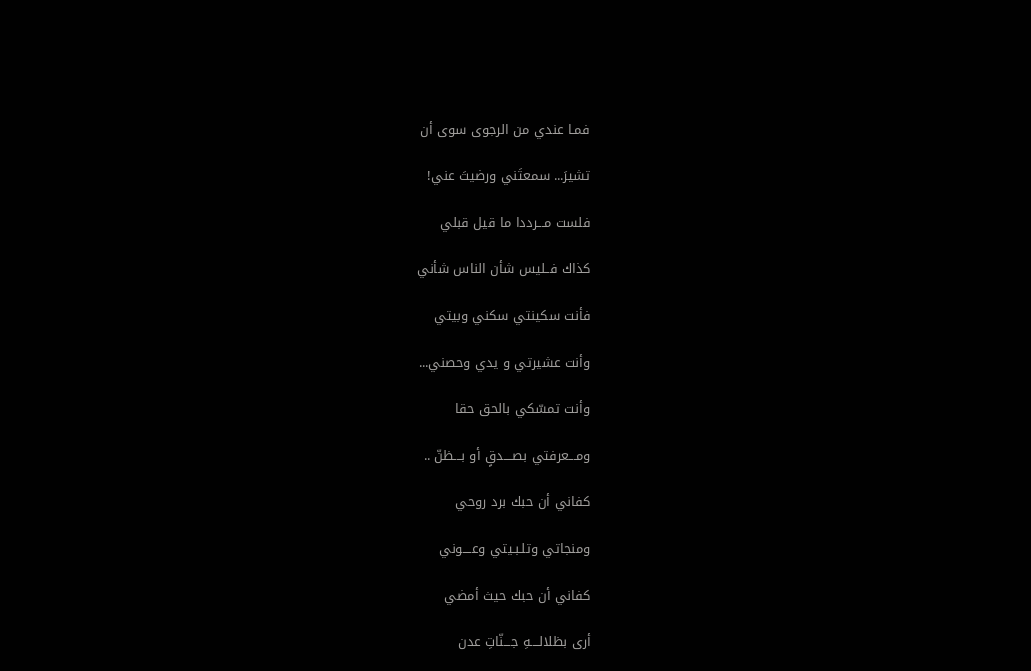فمـا عندي من الرجوى سوى أن

تشيرَ... سمعتَني ورضيتَ عني!

فلست مـــرددا ما قيل قبلي

كذاك فــليس شأن الناس شأني

فأنت سكينتي سكني وبيتي

وأنت عشيرتي و يدي وحصني...

وأنت تمسّكي بالحق حقا

ومـــعرفتي بصــــدقٍ أو بـــظنّ ..

كفاني أن حبك برد روحي

ومنجاتي وتلـبـيتي وعــــوني

كفاني أن حبك حيث أمضي

أرى بظلالــــهِ جـــنّاتِ عدن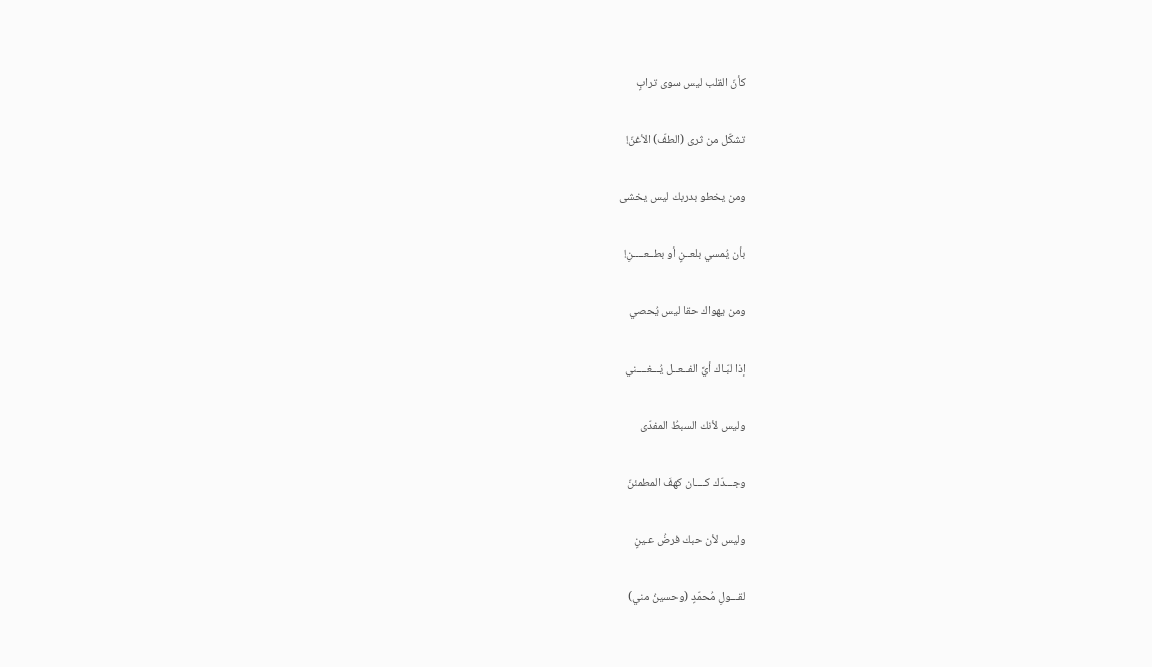كأنّ القلب ليس سوى ترابٍ

تشكّل من ثرى (الطفّ) الأغنّ!

ومن يخطو بدربك ليس يخشى

بأن يُمسي بلعــنٍ أو بطــعــــنِ!

ومن يهواك حقا ليس يُحصي

إذا لبّـاك أيَّ الفــعــل يُـــغــــني

وليس لأنك السبطُ المفدّى

وجـــدّك كــــان كهفَ المطمئنّ

وليس لأن حبك فرضُ عـينٍ

لقـــولِ مُحمّدٍ (وحسينُ مني)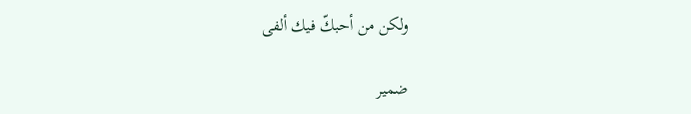ولكن من أحبكّ فيك ألفى

ضمير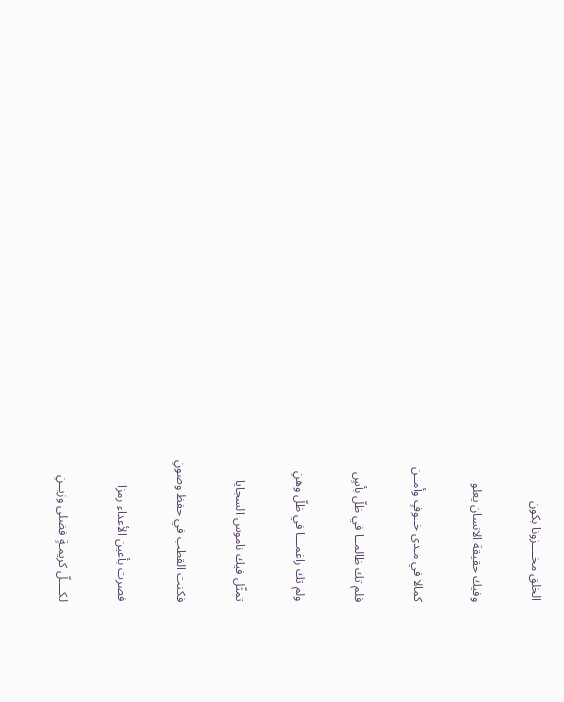الخلق مخــــزونا بكون

وفيك حقيقة الانسان يعلو

كمالا في مـدى خــوفٍ وأمــن

فلم تك ظالمــا في ظلّ بأسٍ

ولم تك راغمـــا في ظلّ وهنِ

تمثّل فيك ناموس السجايا

فكنت القطب في حفظ وصونِ

فصرت بأعين الأعداء رمزا

لكــــلّ كريمـةٍ فضلى وزيــنِ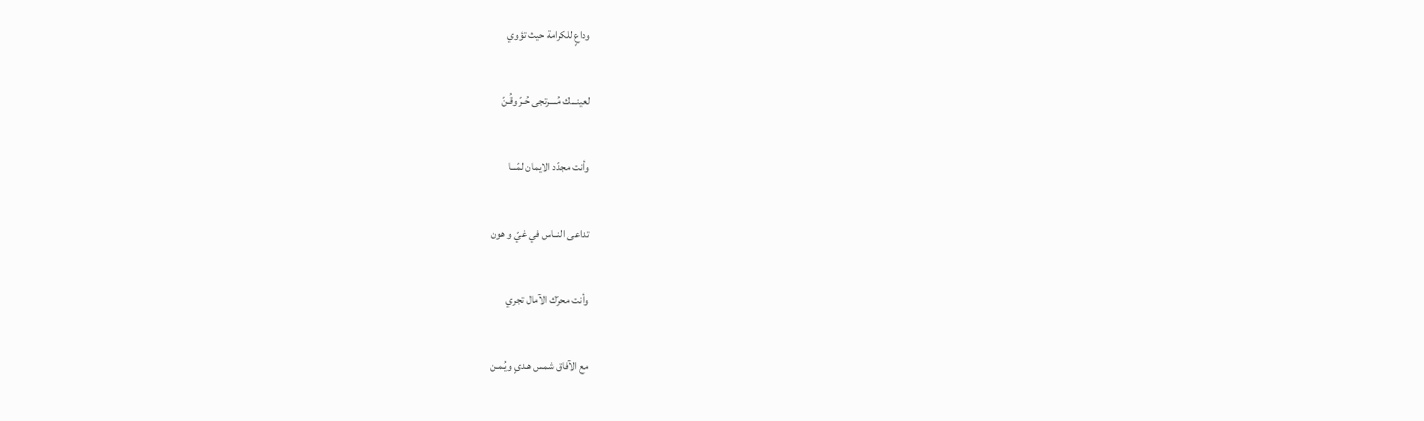وداعٍ للكرامة حيث تؤوي

لعينـــك مُــــرتجى حُـرّ وقُـنّ

وأنت مجدّد الايمان لمّـــا

تداعى النــاس في غيّ و هون

وأنت محرّك الآمال تجري

مع الآفاق شمس هـدىٍ ويُـمـن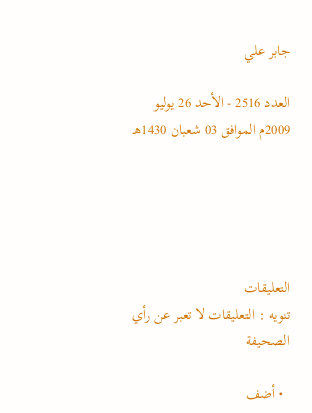جابر علي

العدد 2516 - الأحد 26 يوليو 2009م الموافق 03 شعبان 1430هـ





التعليقات
تنويه : التعليقات لا تعبر عن رأي الصحيفة

  • أضف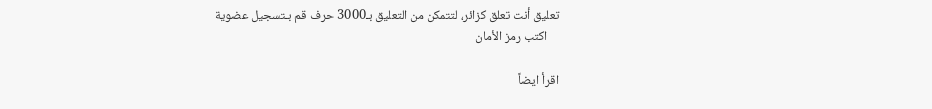تعليق أنت تعلق كزائر، لتتمكن من التعليق بـ3000 حرف قم بـتسجيل عضوية
    اكتب رمز الأمان

اقرأ ايضاً